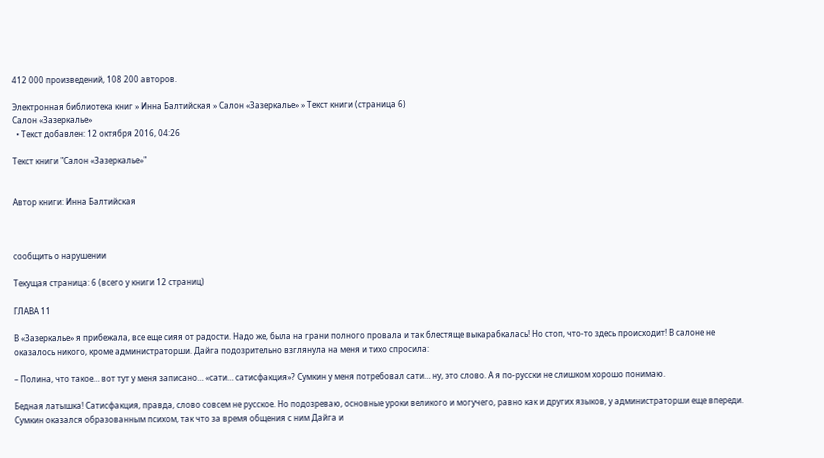412 000 произведений, 108 200 авторов.

Электронная библиотека книг » Инна Балтийская » Салон «Зазеркалье» » Текст книги (страница 6)
Салон «Зазеркалье»
  • Текст добавлен: 12 октября 2016, 04:26

Текст книги "Салон «Зазеркалье»"


Автор книги: Инна Балтийская



сообщить о нарушении

Текущая страница: 6 (всего у книги 12 страниц)

ГЛАВА 11

В «Зазеркалье» я прибежала, все еще сияя от радости. Надо же, была на грани полного провала и так блестяще выкарабкалась! Но стоп, что-то здесь происходит! В салоне не оказалось никого, кроме администраторши. Дайга подозрительно взглянула на меня и тихо спросила:

– Полина, что такое… вот тут у меня записано… «сати… сатисфакция»? Сумкин у меня потребовал сати… ну, это слово. А я по-русски не слишком хорошо понимаю.

Бедная латышка! Сатисфакция, правда, слово совсем не русское. Но подозреваю, основные уроки великого и могучего, равно как и других языков, у администраторши еще впереди. Сумкин оказался образованным психом, так что за время общения с ним Дайга и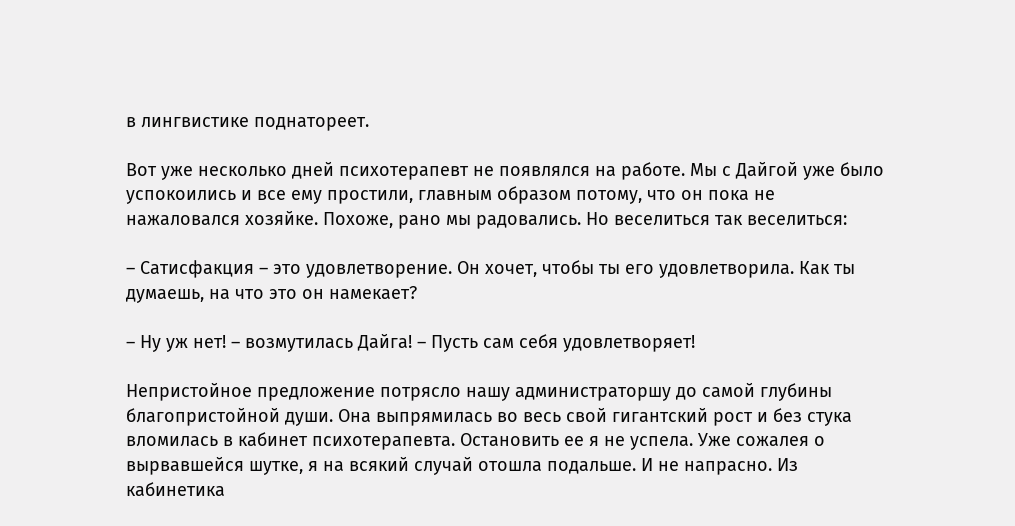в лингвистике поднатореет.

Вот уже несколько дней психотерапевт не появлялся на работе. Мы с Дайгой уже было успокоились и все ему простили, главным образом потому, что он пока не нажаловался хозяйке. Похоже, рано мы радовались. Но веселиться так веселиться:

– Сатисфакция – это удовлетворение. Он хочет, чтобы ты его удовлетворила. Как ты думаешь, на что это он намекает?

– Ну уж нет! – возмутилась Дайга! – Пусть сам себя удовлетворяет!

Непристойное предложение потрясло нашу администраторшу до самой глубины благопристойной души. Она выпрямилась во весь свой гигантский рост и без стука вломилась в кабинет психотерапевта. Остановить ее я не успела. Уже сожалея о вырвавшейся шутке, я на всякий случай отошла подальше. И не напрасно. Из кабинетика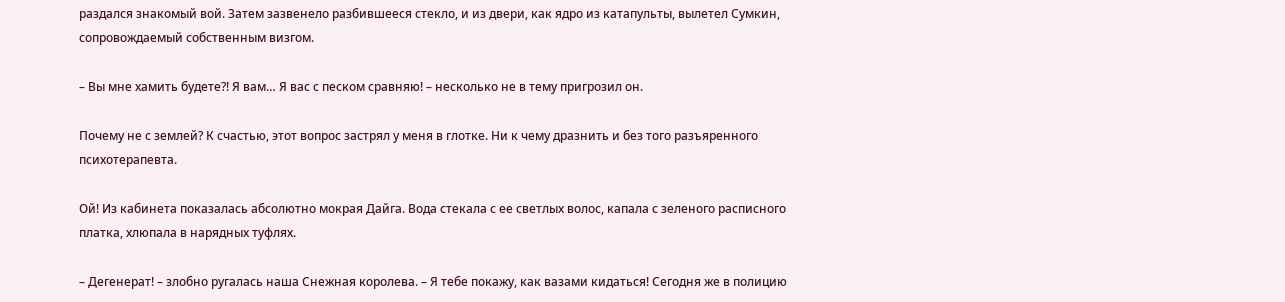раздался знакомый вой. Затем зазвенело разбившееся стекло, и из двери, как ядро из катапульты, вылетел Сумкин, сопровождаемый собственным визгом.

– Вы мне хамить будете?! Я вам… Я вас с песком сравняю! – несколько не в тему пригрозил он.

Почему не с землей? К счастью, этот вопрос застрял у меня в глотке. Ни к чему дразнить и без того разъяренного психотерапевта.

Ой! Из кабинета показалась абсолютно мокрая Дайга. Вода стекала с ее светлых волос, капала с зеленого расписного платка, хлюпала в нарядных туфлях.

– Дегенерат! – злобно ругалась наша Снежная королева. – Я тебе покажу, как вазами кидаться! Сегодня же в полицию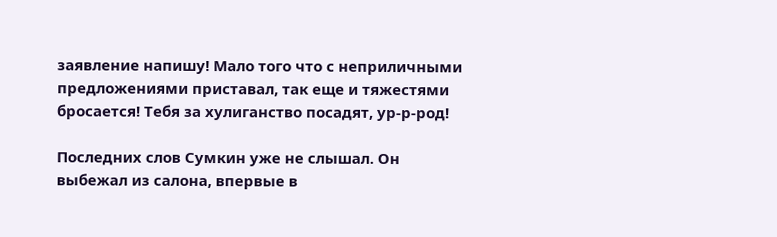заявление напишу! Мало того что с неприличными предложениями приставал, так еще и тяжестями бросается! Тебя за хулиганство посадят, ур-р-род!

Последних слов Сумкин уже не слышал. Он выбежал из салона, впервые в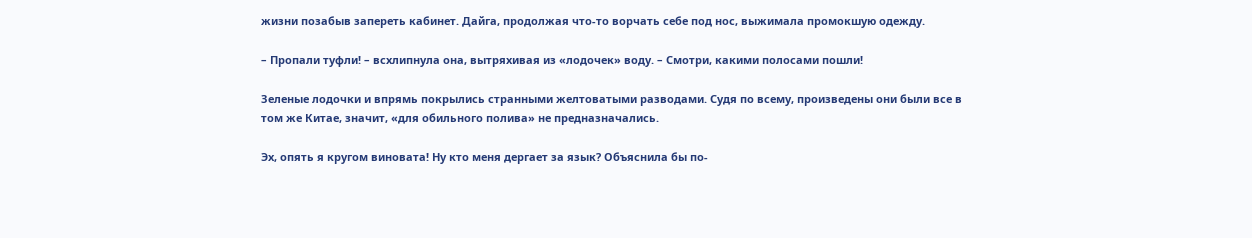жизни позабыв запереть кабинет. Дайга, продолжая что-то ворчать себе под нос, выжимала промокшую одежду.

– Пропали туфли! – всхлипнула она, вытряхивая из «лодочек» воду. – Смотри, какими полосами пошли!

Зеленые лодочки и впрямь покрылись странными желтоватыми разводами. Судя по всему, произведены они были все в том же Китае, значит, «для обильного полива» не предназначались.

Эх, опять я кругом виновата! Ну кто меня дергает за язык? Объяснила бы по-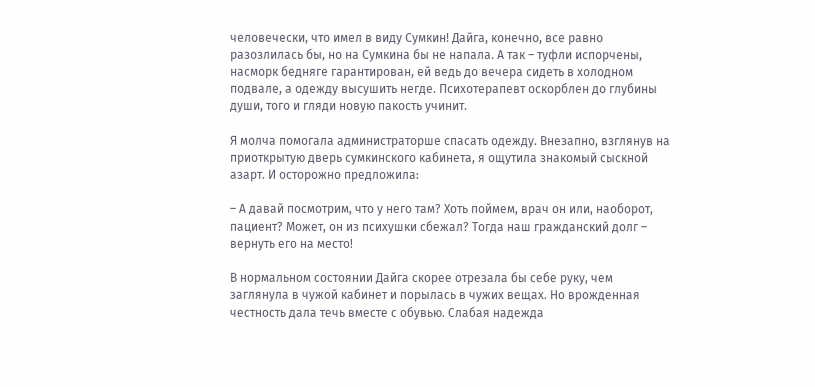человечески, что имел в виду Сумкин! Дайга, конечно, все равно разозлилась бы, но на Сумкина бы не напала. А так – туфли испорчены, насморк бедняге гарантирован, ей ведь до вечера сидеть в холодном подвале, а одежду высушить негде. Психотерапевт оскорблен до глубины души, того и гляди новую пакость учинит.

Я молча помогала администраторше спасать одежду. Внезапно, взглянув на приоткрытую дверь сумкинского кабинета, я ощутила знакомый сыскной азарт. И осторожно предложила:

– А давай посмотрим, что у него там? Хоть поймем, врач он или, наоборот, пациент? Может, он из психушки сбежал? Тогда наш гражданский долг – вернуть его на место!

В нормальном состоянии Дайга скорее отрезала бы себе руку, чем заглянула в чужой кабинет и порылась в чужих вещах. Но врожденная честность дала течь вместе с обувью. Слабая надежда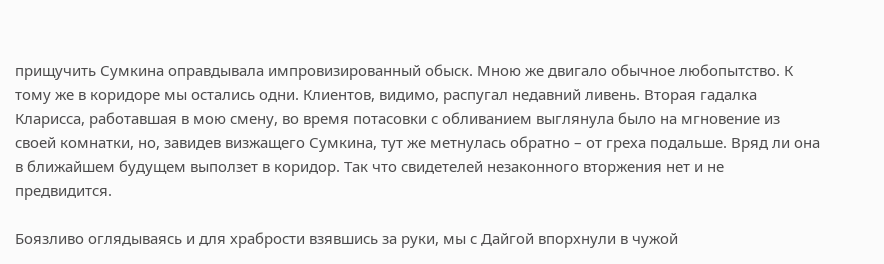прищучить Сумкина оправдывала импровизированный обыск. Мною же двигало обычное любопытство. К тому же в коридоре мы остались одни. Клиентов, видимо, распугал недавний ливень. Вторая гадалка Кларисса, работавшая в мою смену, во время потасовки с обливанием выглянула было на мгновение из своей комнатки, но, завидев визжащего Сумкина, тут же метнулась обратно – от греха подальше. Вряд ли она в ближайшем будущем выползет в коридор. Так что свидетелей незаконного вторжения нет и не предвидится.

Боязливо оглядываясь и для храбрости взявшись за руки, мы с Дайгой впорхнули в чужой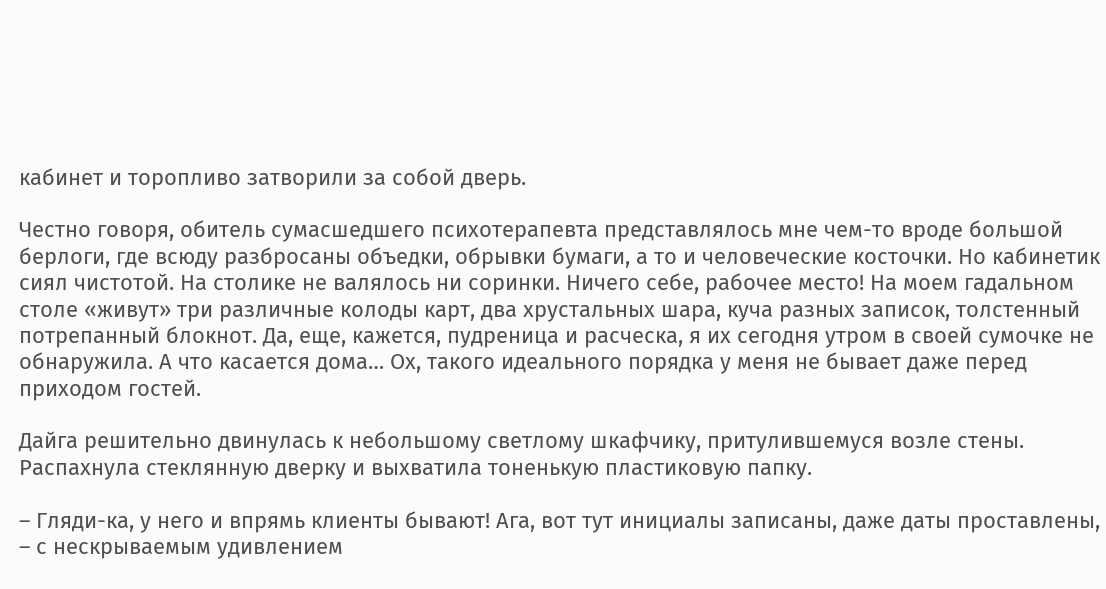кабинет и торопливо затворили за собой дверь.

Честно говоря, обитель сумасшедшего психотерапевта представлялось мне чем-то вроде большой берлоги, где всюду разбросаны объедки, обрывки бумаги, а то и человеческие косточки. Но кабинетик сиял чистотой. На столике не валялось ни соринки. Ничего себе, рабочее место! На моем гадальном столе «живут» три различные колоды карт, два хрустальных шара, куча разных записок, толстенный потрепанный блокнот. Да, еще, кажется, пудреница и расческа, я их сегодня утром в своей сумочке не обнаружила. А что касается дома… Ох, такого идеального порядка у меня не бывает даже перед приходом гостей.

Дайга решительно двинулась к небольшому светлому шкафчику, притулившемуся возле стены. Распахнула стеклянную дверку и выхватила тоненькую пластиковую папку.

– Гляди-ка, у него и впрямь клиенты бывают! Ага, вот тут инициалы записаны, даже даты проставлены, – с нескрываемым удивлением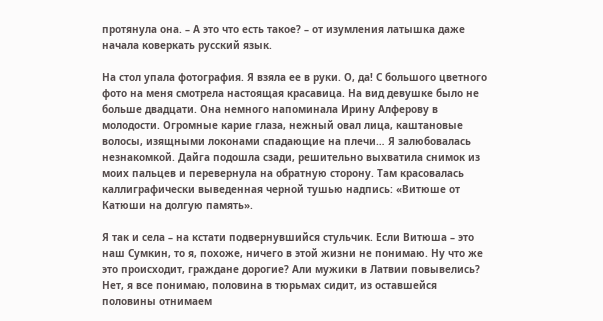протянула она. – А это что есть такое? – от изумления латышка даже начала коверкать русский язык.

На стол упала фотография. Я взяла ее в руки. О, да! С большого цветного фото на меня смотрела настоящая красавица. На вид девушке было не больше двадцати. Она немного напоминала Ирину Алферову в молодости. Огромные карие глаза, нежный овал лица, каштановые волосы, изящными локонами спадающие на плечи… Я залюбовалась незнакомкой. Дайга подошла сзади, решительно выхватила снимок из моих пальцев и перевернула на обратную сторону. Там красовалась каллиграфически выведенная черной тушью надпись: «Витюше от Катюши на долгую память».

Я так и села – на кстати подвернувшийся стульчик. Если Витюша – это наш Сумкин, то я, похоже, ничего в этой жизни не понимаю. Ну что же это происходит, граждане дорогие? Али мужики в Латвии повывелись? Нет, я все понимаю, половина в тюрьмах сидит, из оставшейся половины отнимаем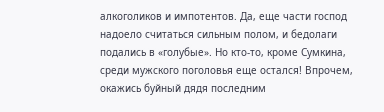алкоголиков и импотентов. Да, еще части господ надоело считаться сильным полом, и бедолаги подались в «голубые». Но кто-то, кроме Сумкина, среди мужского поголовья еще остался! Впрочем, окажись буйный дядя последним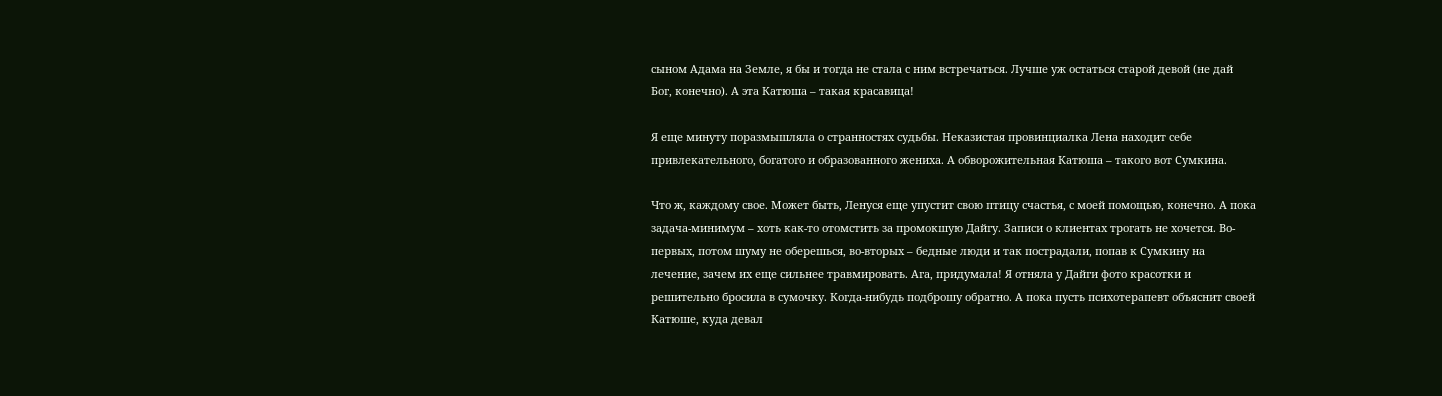сыном Адама на Земле, я бы и тогда не стала с ним встречаться. Лучше уж остаться старой девой (не дай Бог, конечно). А эта Катюша – такая красавица!

Я еще минуту поразмышляла о странностях судьбы. Неказистая провинциалка Лена находит себе привлекательного, богатого и образованного жениха. А обворожительная Катюша – такого вот Сумкина.

Что ж, каждому свое. Может быть, Ленуся еще упустит свою птицу счастья, с моей помощью, конечно. А пока задача-минимум – хоть как-то отомстить за промокшую Дайгу. Записи о клиентах трогать не хочется. Во-первых, потом шуму не оберешься, во-вторых – бедные люди и так пострадали, попав к Сумкину на лечение, зачем их еще сильнее травмировать. Ага, придумала! Я отняла у Дайги фото красотки и решительно бросила в сумочку. Когда-нибудь подброшу обратно. А пока пусть психотерапевт объяснит своей Катюше, куда девал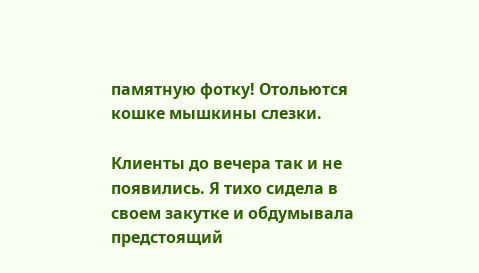памятную фотку! Отольются кошке мышкины слезки.

Клиенты до вечера так и не появились. Я тихо сидела в своем закутке и обдумывала предстоящий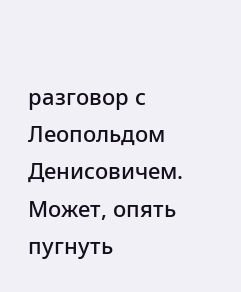разговор с Леопольдом Денисовичем. Может, опять пугнуть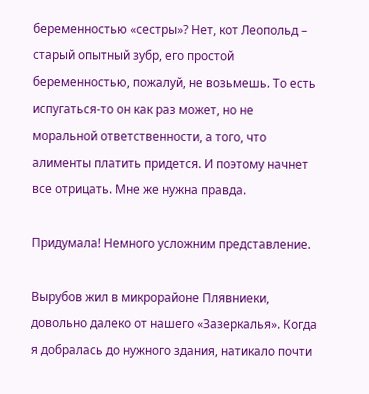беременностью «сестры»? Нет, кот Леопольд – старый опытный зубр, его простой беременностью, пожалуй, не возьмешь. То есть испугаться-то он как раз может, но не моральной ответственности, а того, что алименты платить придется. И поэтому начнет все отрицать. Мне же нужна правда.

Придумала! Немного усложним представление.

Вырубов жил в микрорайоне Плявниеки, довольно далеко от нашего «Зазеркалья». Когда я добралась до нужного здания, натикало почти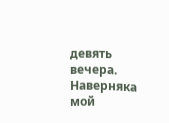девять вечера. Наверняка мой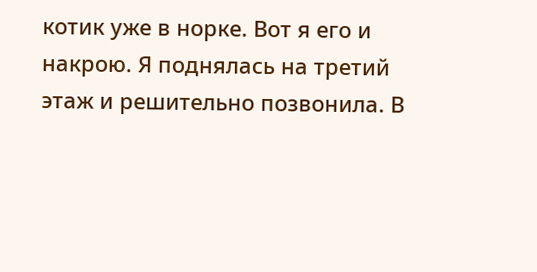котик уже в норке. Вот я его и накрою. Я поднялась на третий этаж и решительно позвонила. В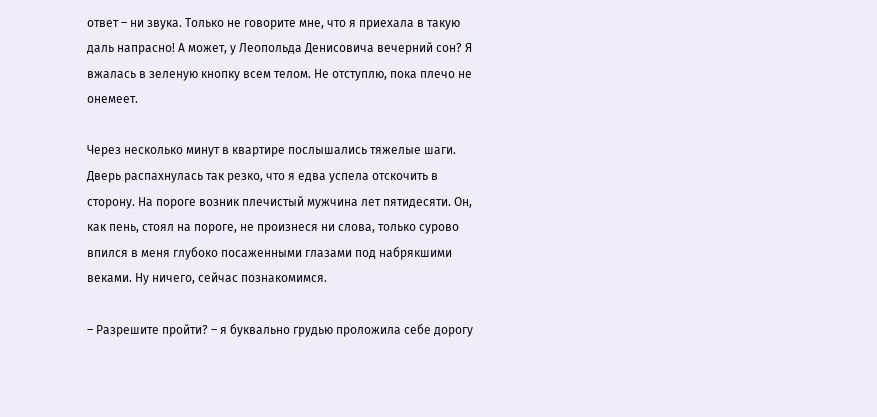ответ – ни звука. Только не говорите мне, что я приехала в такую даль напрасно! А может, у Леопольда Денисовича вечерний сон? Я вжалась в зеленую кнопку всем телом. Не отступлю, пока плечо не онемеет.

Через несколько минут в квартире послышались тяжелые шаги. Дверь распахнулась так резко, что я едва успела отскочить в сторону. На пороге возник плечистый мужчина лет пятидесяти. Он, как пень, стоял на пороге, не произнеся ни слова, только сурово впился в меня глубоко посаженными глазами под набрякшими веками. Ну ничего, сейчас познакомимся.

– Разрешите пройти? – я буквально грудью проложила себе дорогу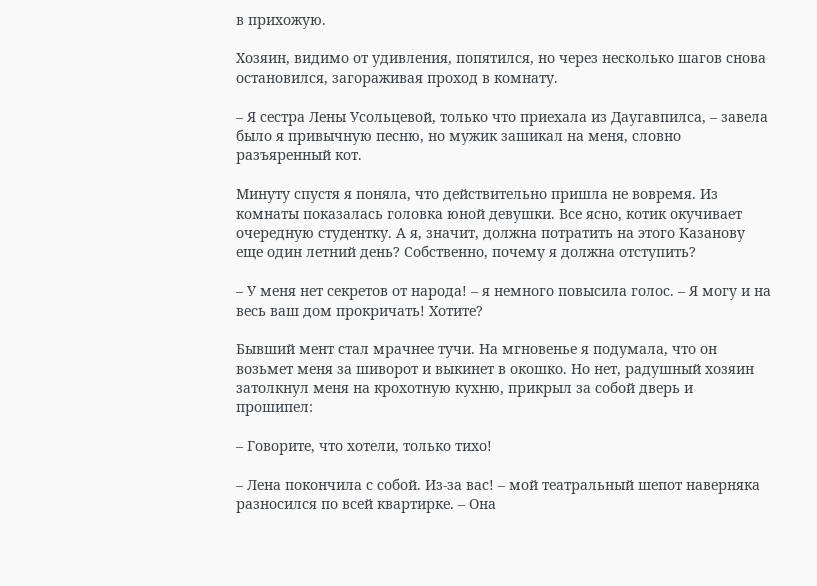в прихожую.

Хозяин, видимо от удивления, попятился, но через несколько шагов снова остановился, загораживая проход в комнату.

– Я сестра Лены Усольцевой, только что приехала из Даугавпилса, – завела было я привычную песню, но мужик зашикал на меня, словно разъяренный кот.

Минуту спустя я поняла, что действительно пришла не вовремя. Из комнаты показалась головка юной девушки. Все ясно, котик окучивает очередную студентку. А я, значит, должна потратить на этого Казанову еще один летний день? Собственно, почему я должна отступить?

– У меня нет секретов от народа! – я немного повысила голос. – Я могу и на весь ваш дом прокричать! Хотите?

Бывший мент стал мрачнее тучи. На мгновенье я подумала, что он возьмет меня за шиворот и выкинет в окошко. Но нет, радушный хозяин затолкнул меня на крохотную кухню, прикрыл за собой дверь и прошипел:

– Говорите, что хотели, только тихо!

– Лена покончила с собой. Из-за вас! – мой театральный шепот наверняка разносился по всей квартирке. – Она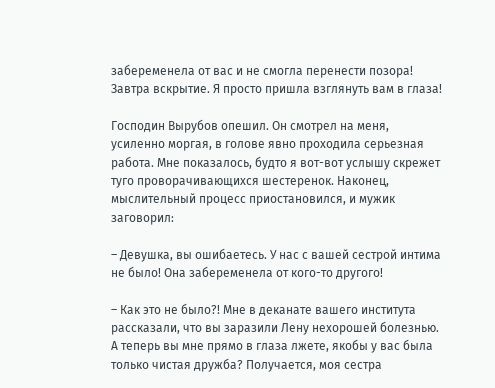забеременела от вас и не смогла перенести позора! Завтра вскрытие. Я просто пришла взглянуть вам в глаза!

Господин Вырубов опешил. Он смотрел на меня, усиленно моргая, в голове явно проходила серьезная работа. Мне показалось, будто я вот-вот услышу скрежет туго проворачивающихся шестеренок. Наконец, мыслительный процесс приостановился, и мужик заговорил:

– Девушка, вы ошибаетесь. У нас с вашей сестрой интима не было! Она забеременела от кого-то другого!

– Как это не было?! Мне в деканате вашего института рассказали, что вы заразили Лену нехорошей болезнью. А теперь вы мне прямо в глаза лжете, якобы у вас была только чистая дружба? Получается, моя сестра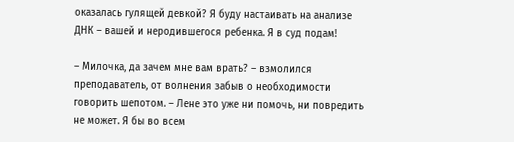оказалась гулящей девкой? Я буду настаивать на анализе ДНК – вашей и неродившегося ребенка. Я в суд подам!

– Милочка, да зачем мне вам врать? – взмолился преподаватель, от волнения забыв о необходимости говорить шепотом. – Лене это уже ни помочь, ни повредить не может. Я бы во всем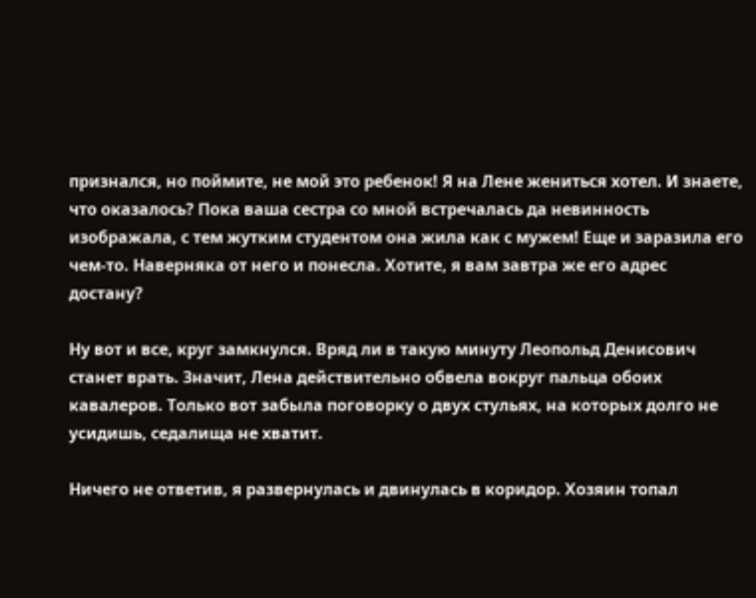признался, но поймите, не мой это ребенок! Я на Лене жениться хотел. И знаете, что оказалось? Пока ваша сестра со мной встречалась да невинность изображала, с тем жутким студентом она жила как с мужем! Еще и заразила его чем-то. Наверняка от него и понесла. Хотите, я вам завтра же его адрес достану?

Ну вот и все, круг замкнулся. Вряд ли в такую минуту Леопольд Денисович станет врать. Значит, Лена действительно обвела вокруг пальца обоих кавалеров. Только вот забыла поговорку о двух стульях, на которых долго не усидишь, седалища не хватит.

Ничего не ответив, я развернулась и двинулась в коридор. Хозяин топал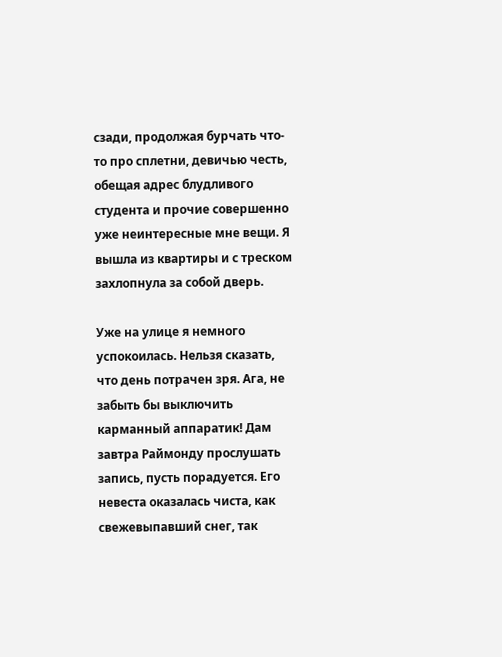сзади, продолжая бурчать что-то про сплетни, девичью честь, обещая адрес блудливого студента и прочие совершенно уже неинтересные мне вещи. Я вышла из квартиры и с треском захлопнула за собой дверь.

Уже на улице я немного успокоилась. Нельзя сказать, что день потрачен зря. Ага, не забыть бы выключить карманный аппаратик! Дам завтра Раймонду прослушать запись, пусть порадуется. Его невеста оказалась чиста, как свежевыпавший снег, так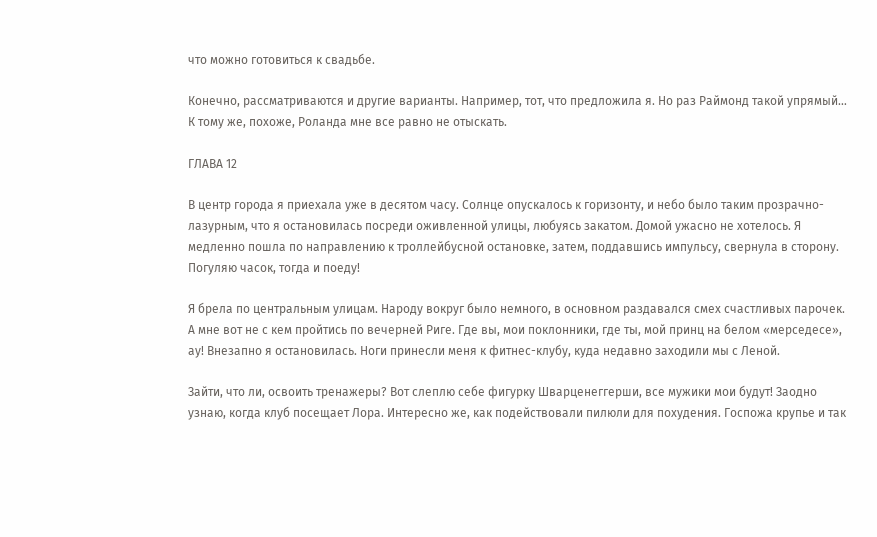что можно готовиться к свадьбе.

Конечно, рассматриваются и другие варианты. Например, тот, что предложила я. Но раз Раймонд такой упрямый… К тому же, похоже, Роланда мне все равно не отыскать.

ГЛАВА 12

В центр города я приехала уже в десятом часу. Солнце опускалось к горизонту, и небо было таким прозрачно-лазурным, что я остановилась посреди оживленной улицы, любуясь закатом. Домой ужасно не хотелось. Я медленно пошла по направлению к троллейбусной остановке, затем, поддавшись импульсу, свернула в сторону. Погуляю часок, тогда и поеду!

Я брела по центральным улицам. Народу вокруг было немного, в основном раздавался смех счастливых парочек. А мне вот не с кем пройтись по вечерней Риге. Где вы, мои поклонники, где ты, мой принц на белом «мерседесе», ау! Внезапно я остановилась. Ноги принесли меня к фитнес-клубу, куда недавно заходили мы с Леной.

Зайти, что ли, освоить тренажеры? Вот слеплю себе фигурку Шварценеггерши, все мужики мои будут! Заодно узнаю, когда клуб посещает Лора. Интересно же, как подействовали пилюли для похудения. Госпожа крупье и так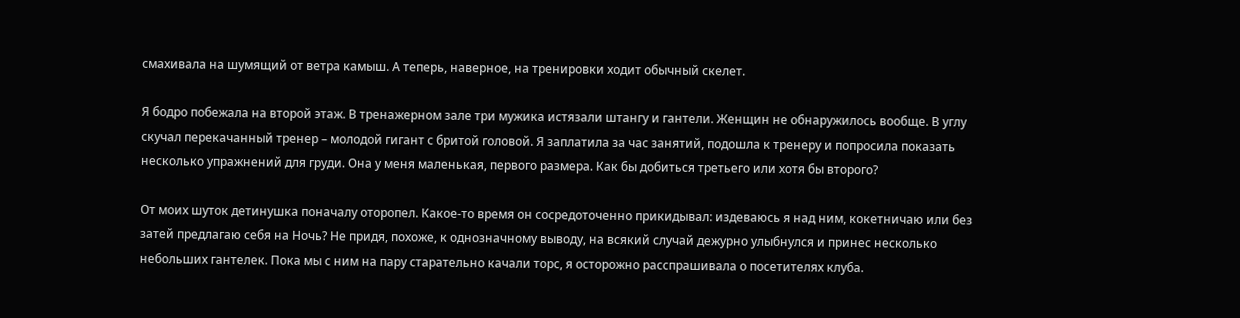смахивала на шумящий от ветра камыш. А теперь, наверное, на тренировки ходит обычный скелет.

Я бодро побежала на второй этаж. В тренажерном зале три мужика истязали штангу и гантели. Женщин не обнаружилось вообще. В углу скучал перекачанный тренер – молодой гигант с бритой головой. Я заплатила за час занятий, подошла к тренеру и попросила показать несколько упражнений для груди. Она у меня маленькая, первого размера. Как бы добиться третьего или хотя бы второго?

От моих шуток детинушка поначалу оторопел. Какое-то время он сосредоточенно прикидывал: издеваюсь я над ним, кокетничаю или без затей предлагаю себя на Ночь? Не придя, похоже, к однозначному выводу, на всякий случай дежурно улыбнулся и принес несколько небольших гантелек. Пока мы с ним на пару старательно качали торс, я осторожно расспрашивала о посетителях клуба.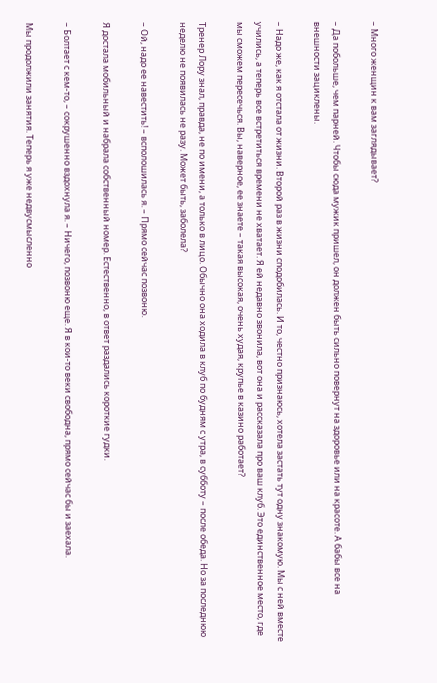– Много женщин к вам заглядывает?

– Да побольше, чем парней. Чтобы сюда мужик пришел, он должен быть сильно повернут на здоровье или на красоте. А бабы все на внешности зациклены.

– Надо же, как я отстала от жизни. Второй раз в жизни сподобилась. И то, честно признаюсь, хотела застать тут одну знакомую. Мы с ней вместе учились, а теперь все встретиться времени не хватает. Я ей недавно звонила, вот она и рассказала про ваш клуб. Это единственное место, где мы сможем пересечься. Вы, наверное, ее знаете – такая высокая, очень худая, крупье в казино работает?

Тренер Лору знал, правда, не по имени, а только в лицо. Обычно она ходила в клуб по будням с утра, в субботу – после обеда. Но за последнюю неделю не появилась не разу. Может быть, заболела?

– Ой, надо ее навестить! – всполошилась я. – Прямо сейчас позвоню.

Я достала мобильный и набрала собственный номер. Естественно, в ответ раздались короткие гудки.

– Болтает с кем-то, – сокрушенно вздохнула я. – Ничего, позвоню еще. Я в кои-то веки свободна, прямо сейчас бы и заехала.

Мы продолжили занятия. Теперь я уже недвусмысленно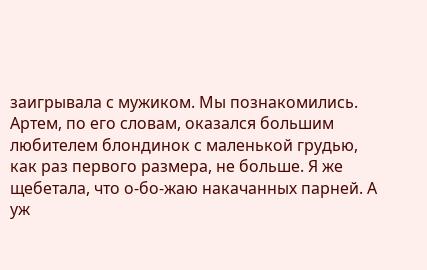заигрывала с мужиком. Мы познакомились. Артем, по его словам, оказался большим любителем блондинок с маленькой грудью, как раз первого размера, не больше. Я же щебетала, что о-бо-жаю накачанных парней. А уж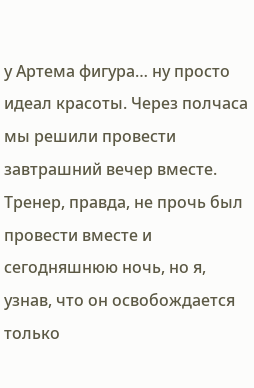у Артема фигура… ну просто идеал красоты. Через полчаса мы решили провести завтрашний вечер вместе. Тренер, правда, не прочь был провести вместе и сегодняшнюю ночь, но я, узнав, что он освобождается только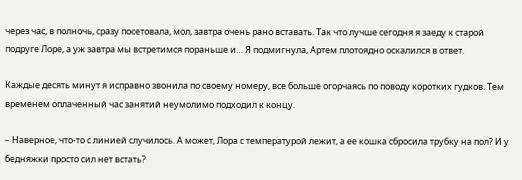через час, в полночь, сразу посетовала, мол, завтра очень рано вставать. Так что лучше сегодня я заеду к старой подруге Лоре, а уж завтра мы встретимся пораньше и… Я подмигнула, Артем плотоядно оскалился в ответ.

Каждые десять минут я исправно звонила по своему номеру, все больше огорчаясь по поводу коротких гудков. Тем временем оплаченный час занятий неумолимо подходил к концу.

– Наверное, что-то с линией случилось. А может, Лора с температурой лежит, а ее кошка сбросила трубку на пол? И у бедняжки просто сил нет встать?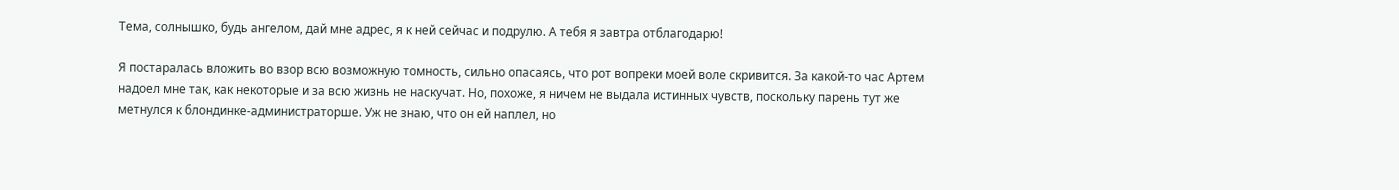Тема, солнышко, будь ангелом, дай мне адрес, я к ней сейчас и подрулю. А тебя я завтра отблагодарю!

Я постаралась вложить во взор всю возможную томность, сильно опасаясь, что рот вопреки моей воле скривится. За какой-то час Артем надоел мне так, как некоторые и за всю жизнь не наскучат. Но, похоже, я ничем не выдала истинных чувств, поскольку парень тут же метнулся к блондинке-администраторше. Уж не знаю, что он ей наплел, но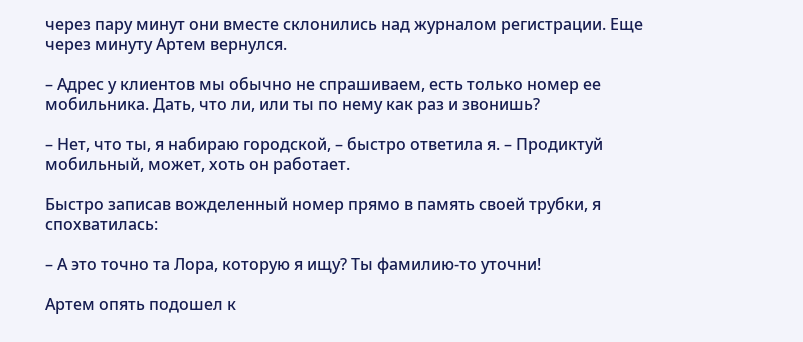через пару минут они вместе склонились над журналом регистрации. Еще через минуту Артем вернулся.

– Адрес у клиентов мы обычно не спрашиваем, есть только номер ее мобильника. Дать, что ли, или ты по нему как раз и звонишь?

– Нет, что ты, я набираю городской, – быстро ответила я. – Продиктуй мобильный, может, хоть он работает.

Быстро записав вожделенный номер прямо в память своей трубки, я спохватилась:

– А это точно та Лора, которую я ищу? Ты фамилию-то уточни!

Артем опять подошел к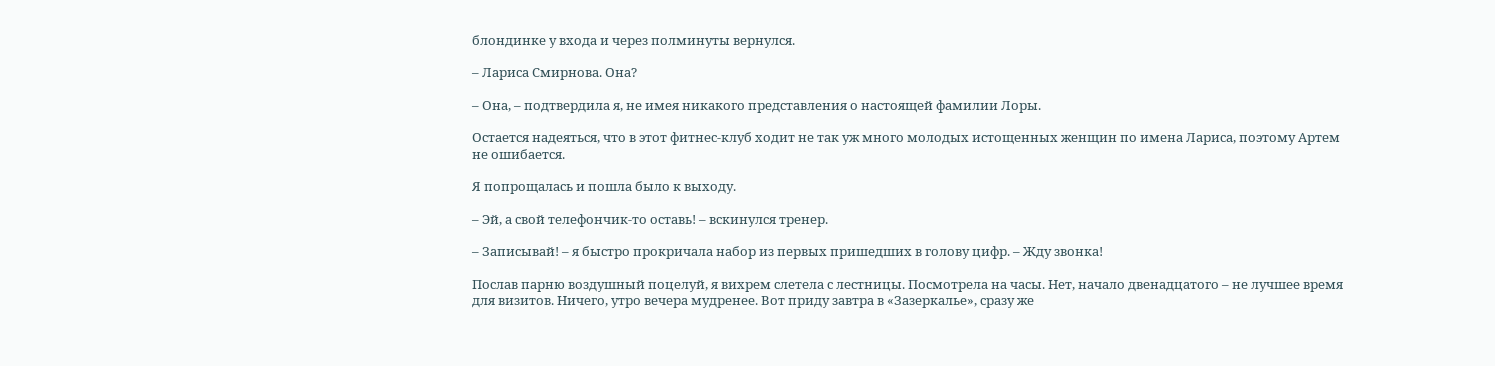блондинке у входа и через полминуты вернулся.

– Лариса Смирнова. Она?

– Она, – подтвердила я, не имея никакого представления о настоящей фамилии Лоры.

Остается надеяться, что в этот фитнес-клуб ходит не так уж много молодых истощенных женщин по имена Лариса, поэтому Артем не ошибается.

Я попрощалась и пошла было к выходу.

– Эй, а свой телефончик-то оставь! – вскинулся тренер.

– Записывай! – я быстро прокричала набор из первых пришедших в голову цифр. – Жду звонка!

Послав парню воздушный поцелуй, я вихрем слетела с лестницы. Посмотрела на часы. Нет, начало двенадцатого – не лучшее время для визитов. Ничего, утро вечера мудренее. Вот приду завтра в «Зазеркалье», сразу же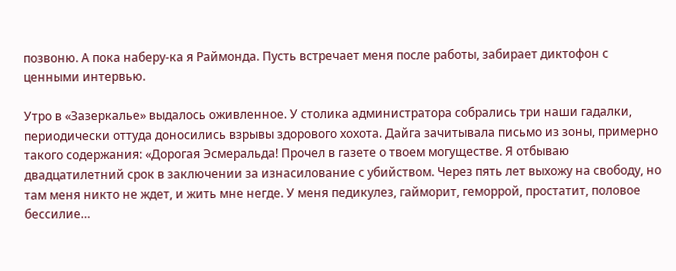позвоню. А пока наберу-ка я Раймонда. Пусть встречает меня после работы, забирает диктофон с ценными интервью.

Утро в «Зазеркалье» выдалось оживленное. У столика администратора собрались три наши гадалки, периодически оттуда доносились взрывы здорового хохота. Дайга зачитывала письмо из зоны, примерно такого содержания: «Дорогая Эсмеральда! Прочел в газете о твоем могуществе. Я отбываю двадцатилетний срок в заключении за изнасилование с убийством. Через пять лет выхожу на свободу, но там меня никто не ждет, и жить мне негде. У меня педикулез, гайморит, геморрой, простатит, половое бессилие…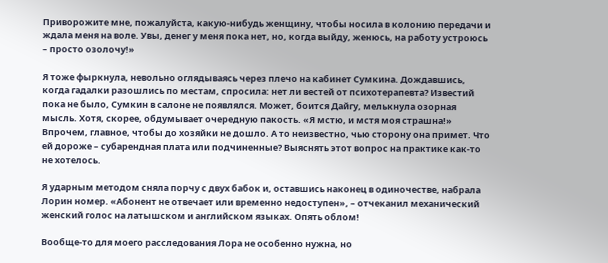Приворожите мне, пожалуйста, какую-нибудь женщину, чтобы носила в колонию передачи и ждала меня на воле. Увы, денег у меня пока нет, но, когда выйду, женюсь, на работу устроюсь – просто озолочу!»

Я тоже фыркнула, невольно оглядываясь через плечо на кабинет Сумкина. Дождавшись, когда гадалки разошлись по местам, спросила: нет ли вестей от психотерапевта? Известий пока не было, Сумкин в салоне не появлялся. Может, боится Дайгу, мелькнула озорная мысль. Хотя, скорее, обдумывает очередную пакость. «Я мстю, и мстя моя страшна!» Впрочем, главное, чтобы до хозяйки не дошло. А то неизвестно, чью сторону она примет. Что ей дороже – субарендная плата или подчиненные? Выяснять этот вопрос на практике как-то не хотелось.

Я ударным методом сняла порчу с двух бабок и, оставшись наконец в одиночестве, набрала Лорин номер. «Абонент не отвечает или временно недоступен», – отчеканил механический женский голос на латышском и английском языках. Опять облом!

Вообще-то для моего расследования Лора не особенно нужна, но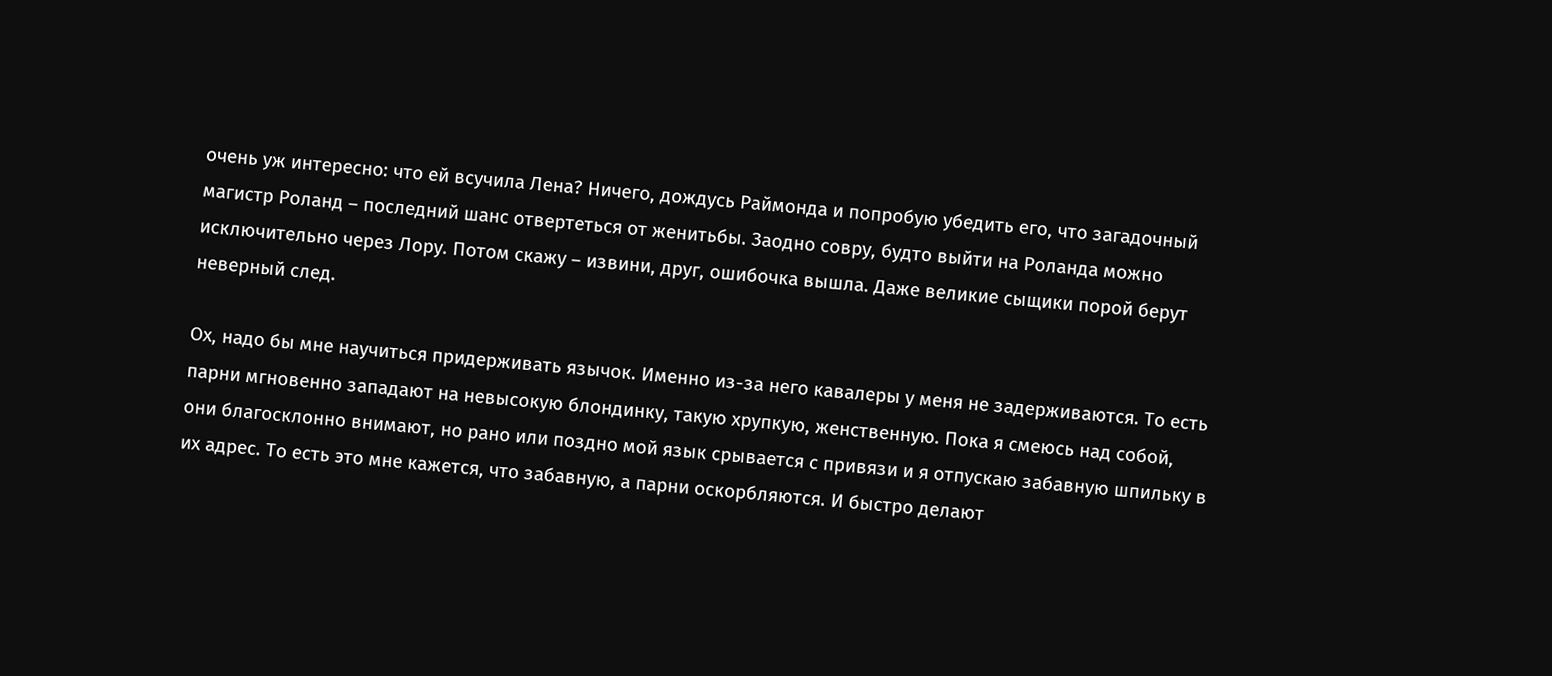очень уж интересно: что ей всучила Лена? Ничего, дождусь Раймонда и попробую убедить его, что загадочный магистр Роланд – последний шанс отвертеться от женитьбы. Заодно совру, будто выйти на Роланда можно исключительно через Лору. Потом скажу – извини, друг, ошибочка вышла. Даже великие сыщики порой берут неверный след.

Ох, надо бы мне научиться придерживать язычок. Именно из-за него кавалеры у меня не задерживаются. То есть парни мгновенно западают на невысокую блондинку, такую хрупкую, женственную. Пока я смеюсь над собой, они благосклонно внимают, но рано или поздно мой язык срывается с привязи и я отпускаю забавную шпильку в их адрес. То есть это мне кажется, что забавную, а парни оскорбляются. И быстро делают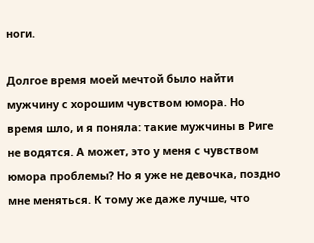ноги.

Долгое время моей мечтой было найти мужчину с хорошим чувством юмора. Но время шло, и я поняла: такие мужчины в Риге не водятся. А может, это у меня с чувством юмора проблемы? Но я уже не девочка, поздно мне меняться. К тому же даже лучше, что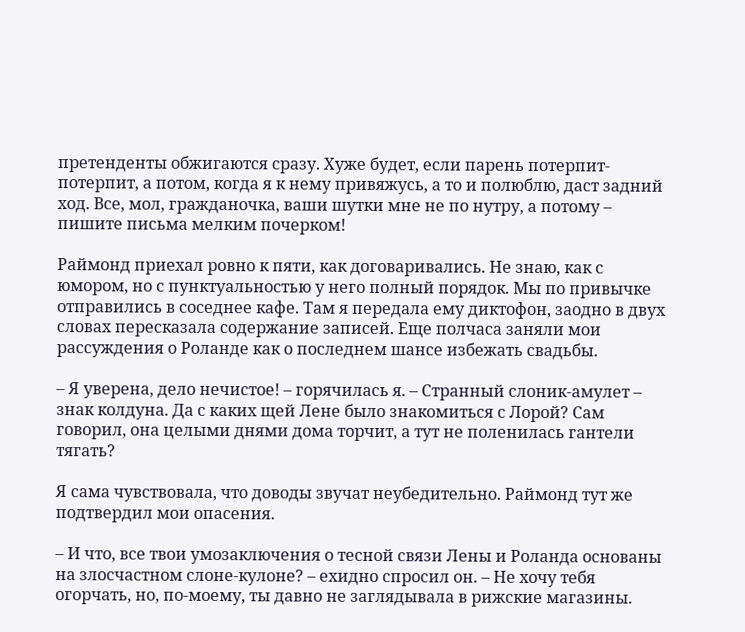претенденты обжигаются сразу. Хуже будет, если парень потерпит-потерпит, а потом, когда я к нему привяжусь, а то и полюблю, даст задний ход. Все, мол, гражданочка, ваши шутки мне не по нутру, а потому – пишите письма мелким почерком!

Раймонд приехал ровно к пяти, как договаривались. Не знаю, как с юмором, но с пунктуальностью у него полный порядок. Мы по привычке отправились в соседнее кафе. Там я передала ему диктофон, заодно в двух словах пересказала содержание записей. Еще полчаса заняли мои рассуждения о Роланде как о последнем шансе избежать свадьбы.

– Я уверена, дело нечистое! – горячилась я. – Странный слоник-амулет – знак колдуна. Да с каких щей Лене было знакомиться с Лорой? Сам говорил, она целыми днями дома торчит, а тут не поленилась гантели тягать?

Я сама чувствовала, что доводы звучат неубедительно. Раймонд тут же подтвердил мои опасения.

– И что, все твои умозаключения о тесной связи Лены и Роланда основаны на злосчастном слоне-кулоне? – ехидно спросил он. – Не хочу тебя огорчать, но, по-моему, ты давно не заглядывала в рижские магазины.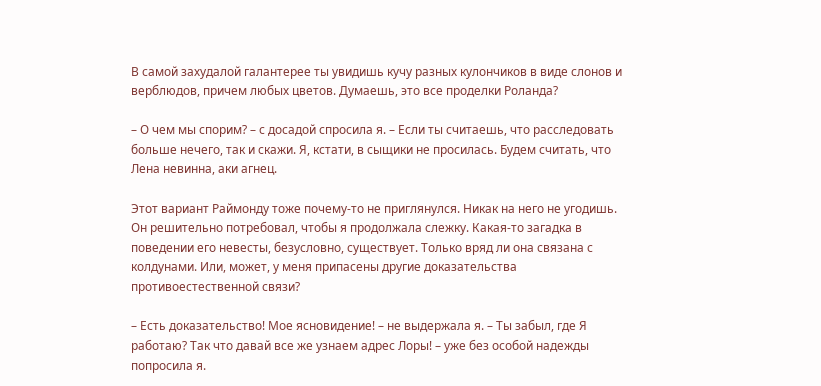В самой захудалой галантерее ты увидишь кучу разных кулончиков в виде слонов и верблюдов, причем любых цветов. Думаешь, это все проделки Роланда?

– О чем мы спорим? – с досадой спросила я. – Если ты считаешь, что расследовать больше нечего, так и скажи. Я, кстати, в сыщики не просилась. Будем считать, что Лена невинна, аки агнец.

Этот вариант Раймонду тоже почему-то не приглянулся. Никак на него не угодишь. Он решительно потребовал, чтобы я продолжала слежку. Какая-то загадка в поведении его невесты, безусловно, существует. Только вряд ли она связана с колдунами. Или, может, у меня припасены другие доказательства противоестественной связи?

– Есть доказательство! Мое ясновидение! – не выдержала я. – Ты забыл, где Я работаю? Так что давай все же узнаем адрес Лоры! – уже без особой надежды попросила я.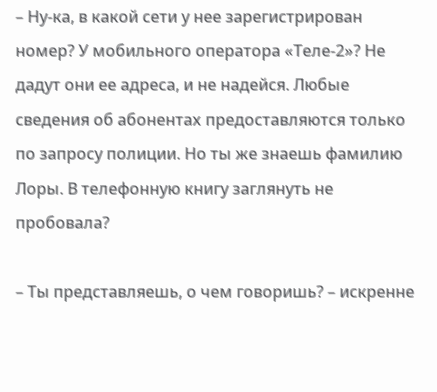– Ну-ка, в какой сети у нее зарегистрирован номер? У мобильного оператора «Теле-2»? Не дадут они ее адреса, и не надейся. Любые сведения об абонентах предоставляются только по запросу полиции. Но ты же знаешь фамилию Лоры. В телефонную книгу заглянуть не пробовала?

– Ты представляешь, о чем говоришь? – искренне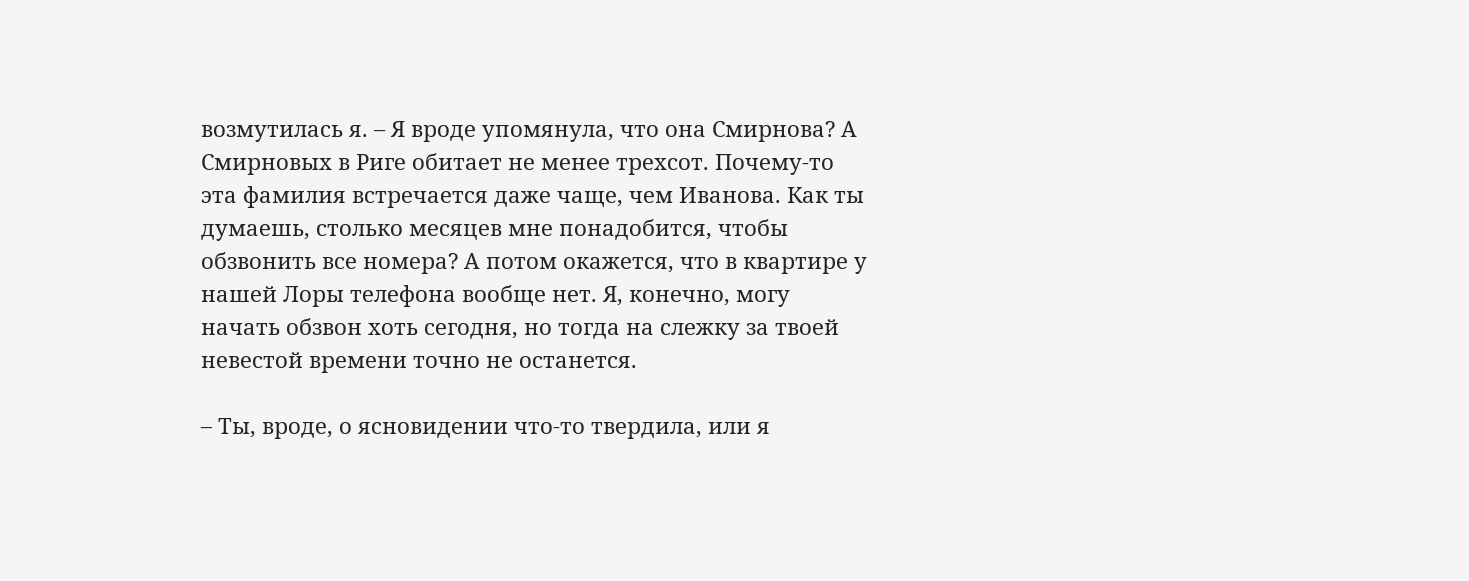возмутилась я. – Я вроде упомянула, что она Смирнова? А Смирновых в Риге обитает не менее трехсот. Почему-то эта фамилия встречается даже чаще, чем Иванова. Как ты думаешь, столько месяцев мне понадобится, чтобы обзвонить все номера? А потом окажется, что в квартире у нашей Лоры телефона вообще нет. Я, конечно, могу начать обзвон хоть сегодня, но тогда на слежку за твоей невестой времени точно не останется.

– Ты, вроде, о ясновидении что-то твердила, или я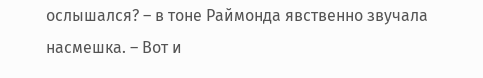ослышался? – в тоне Раймонда явственно звучала насмешка. – Вот и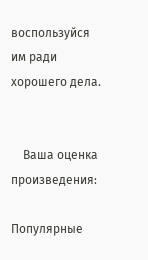воспользуйся им ради хорошего дела.


    Ваша оценка произведения:

Популярные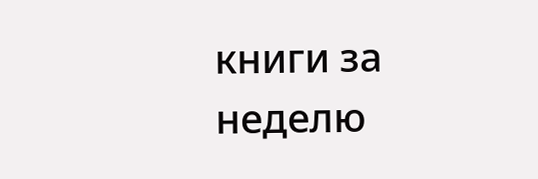книги за неделю